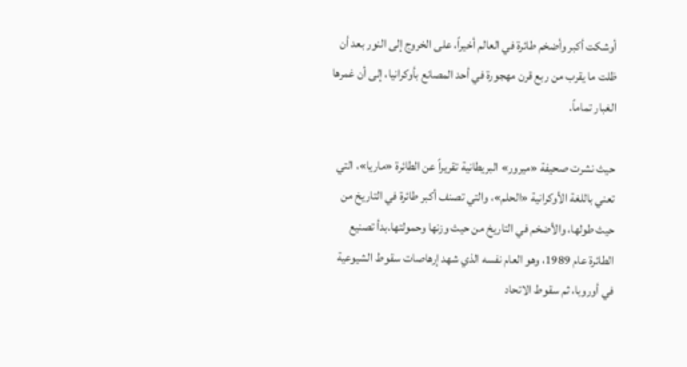أوشكت أكبر وأضخم طائرة في العالم أخيراً، على الخروج إلى النور بعد أن ظلت ما يقرب من ربع قرن مهجورة في أحد المصانع بأوكرانيا، إلى أن غمرها الغبار تماماً.

حيث نشرت صحيفة «ميرور» البريطانية تقريراً عن الطائرة «ماريا»، التي تعني باللغة الأوكرانية «الحلم»، والتي تصنف أكبر طائرة في التاريخ من حيث طولها، والأضخم في التاريخ من حيث وزنها وحمولتها.بدأ تصنيع الطائرة عام 1989، وهو العام نفسه الذي شهد إرهاصات سقوط الشيوعية في أوروبا، ثم سقوط الاتحاد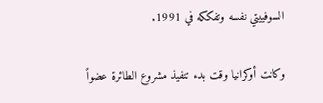السوفييتي نفسه وتفككه في 1991.

وكانت أوكرانيا وقت بدء تنفيذ مشروع الطائرة عضواً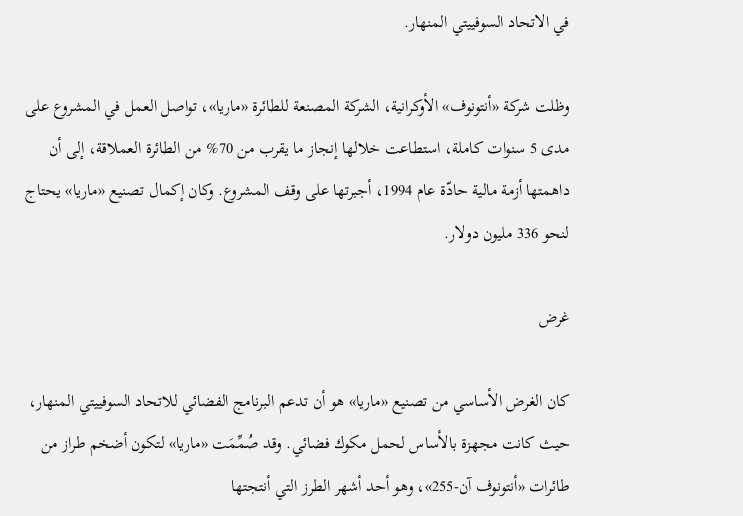في الاتحاد السوفييتي المنهار.

وظلت شركة «أنتونوف» الأوكرانية، الشركة المصنعة للطائرة «ماريا»، تواصل العمل في المشروع على مدى 5 سنوات كاملة، استطاعت خلالها إنجاز ما يقرب من 70% من الطائرة العملاقة، إلى أن داهمتها أزمة مالية حادّة عام 1994، أجبرتها على وقف المشروع. وكان إكمال تصنيع «ماريا» يحتاج لنحو 336 مليون دولار.

غرض

كان الغرض الأساسي من تصنيع «ماريا» هو أن تدعم البرنامج الفضائي للاتحاد السوفييتي المنهار، حيث كانت مجهزة بالأساس لحمل مكوك فضائي. وقد صُمِّمَت «ماريا» لتكون أضخم طراز من طائرات «أنتونوف آن-255»، وهو أحد أشهر الطرز التي أنتجتها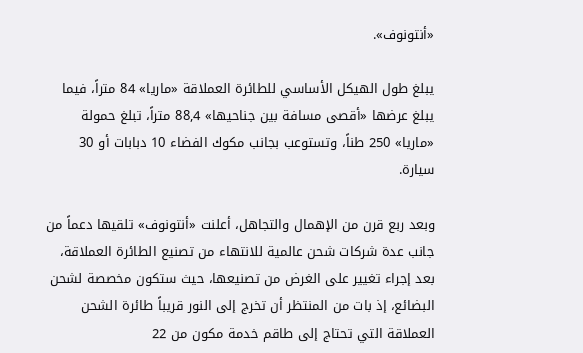«أنتونوف».

يبلغ طول الهيكل الأساسي للطائرة العملاقة «ماريا» 84 متراً، فيما يبلغ عرضها «أقصى مسافة بين جناحيها» 88,4 متراً، تبلغ حمولة «ماريا» 250 طناً، وتستوعب بجانب مكوك الفضاء 10 دبابات أو 30 سيارة.

وبعد ربع قرن من الإهمال والتجاهل، أعلنت «أنتونوف» تلقيها دعماً من جانب عدة شركات شحن عالمية للانتهاء من تصنيع الطائرة العملاقة، بعد إجراء تغيير على الغرض من تصنيعها، حيث ستكون مخصصة لشحن البضائع، إذ بات من المنتظر أن تخرج إلى النور قريباً طائرة الشحن العملاقة التي تحتاج إلى طاقم خدمة مكون من 22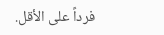فرداً على الأقل.